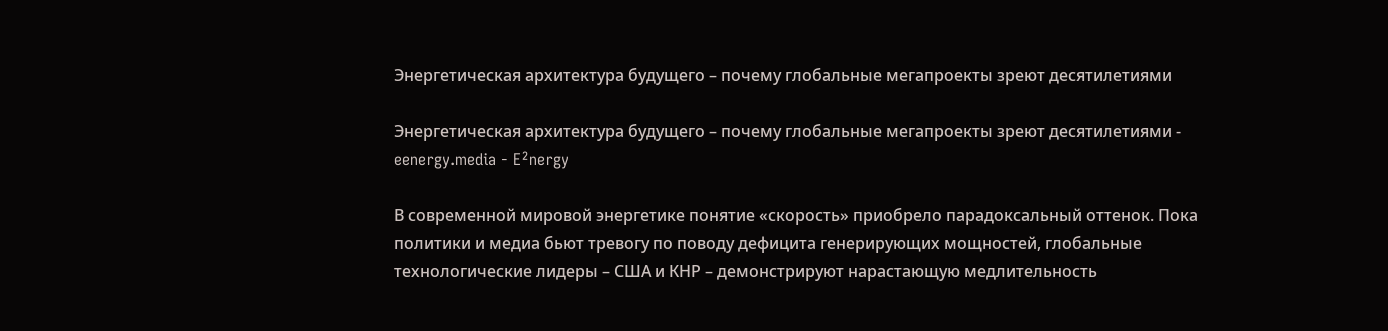Энергетическая архитектура будущего – почему глобальные мегапроекты зреют десятилетиями

Энергетическая архитектура будущего – почему глобальные мегапроекты зреют десятилетиями - eenergy.media - E²nergy

В современной мировой энергетике понятие «скорость» приобрело парадоксальный оттенок. Пока политики и медиа бьют тревогу по поводу дефицита генерирующих мощностей, глобальные технологические лидеры – США и КНР – демонстрируют нарастающую медлительность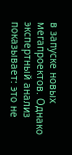в запуске новых мегапроектов. Однако экспертный анализ показывает: это не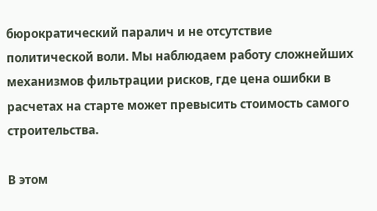бюрократический паралич и не отсутствие политической воли. Мы наблюдаем работу сложнейших механизмов фильтрации рисков, где цена ошибки в расчетах на старте может превысить стоимость самого строительства.

В этом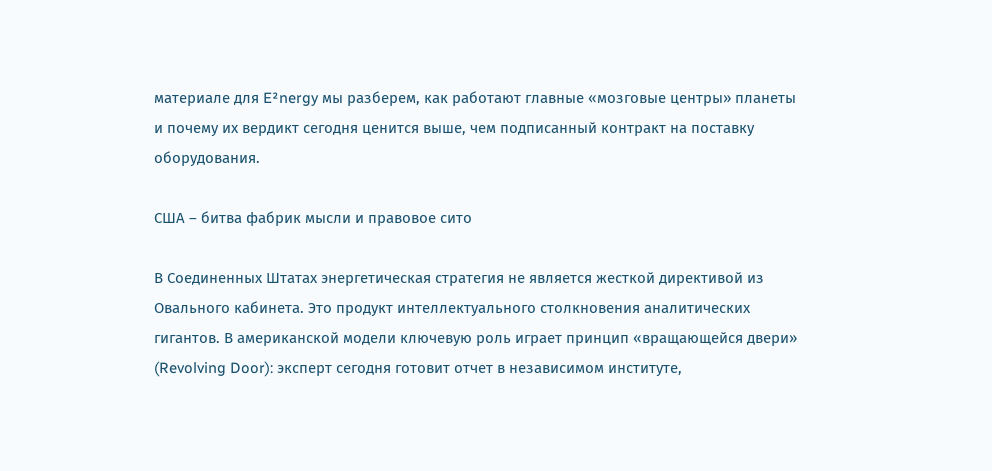материале для E²nergy мы разберем, как работают главные «мозговые центры» планеты и почему их вердикт сегодня ценится выше, чем подписанный контракт на поставку оборудования.

США – битва фабрик мысли и правовое сито

В Соединенных Штатах энергетическая стратегия не является жесткой директивой из Овального кабинета. Это продукт интеллектуального столкновения аналитических гигантов. В американской модели ключевую роль играет принцип «вращающейся двери» (Revolving Door): эксперт сегодня готовит отчет в независимом институте,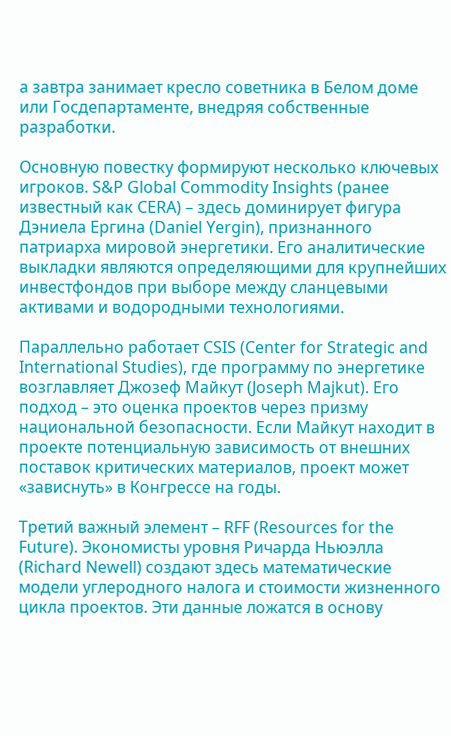а завтра занимает кресло советника в Белом доме или Госдепартаменте, внедряя собственные разработки.

Основную повестку формируют несколько ключевых игроков. S&P Global Commodity Insights (ранее известный как CERA) – здесь доминирует фигура Дэниела Ергина (Daniel Yergin), признанного патриарха мировой энергетики. Его аналитические выкладки являются определяющими для крупнейших инвестфондов при выборе между сланцевыми активами и водородными технологиями.

Параллельно работает CSIS (Center for Strategic and International Studies), где программу по энергетике возглавляет Джозеф Майкут (Joseph Majkut). Его подход – это оценка проектов через призму национальной безопасности. Если Майкут находит в проекте потенциальную зависимость от внешних поставок критических материалов, проект может «зависнуть» в Конгрессе на годы.

Третий важный элемент – RFF (Resources for the Future). Экономисты уровня Ричарда Ньюэлла (Richard Newell) создают здесь математические модели углеродного налога и стоимости жизненного цикла проектов. Эти данные ложатся в основу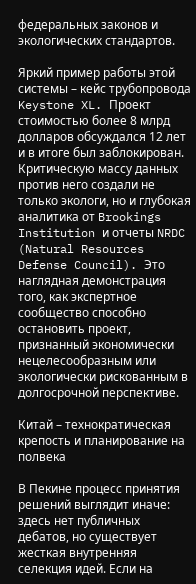федеральных законов и экологических стандартов.

Яркий пример работы этой системы – кейс трубопровода Keystone XL. Проект стоимостью более 8 млрд долларов обсуждался 12 лет и в итоге был заблокирован. Критическую массу данных против него создали не только экологи, но и глубокая аналитика от Brookings Institution и отчеты NRDC (Natural Resources Defense Council). Это наглядная демонстрация того, как экспертное сообщество способно остановить проект, признанный экономически нецелесообразным или экологически рискованным в долгосрочной перспективе.

Китай – технократическая крепость и планирование на полвека

В Пекине процесс принятия решений выглядит иначе: здесь нет публичных дебатов, но существует жесткая внутренняя селекция идей. Если на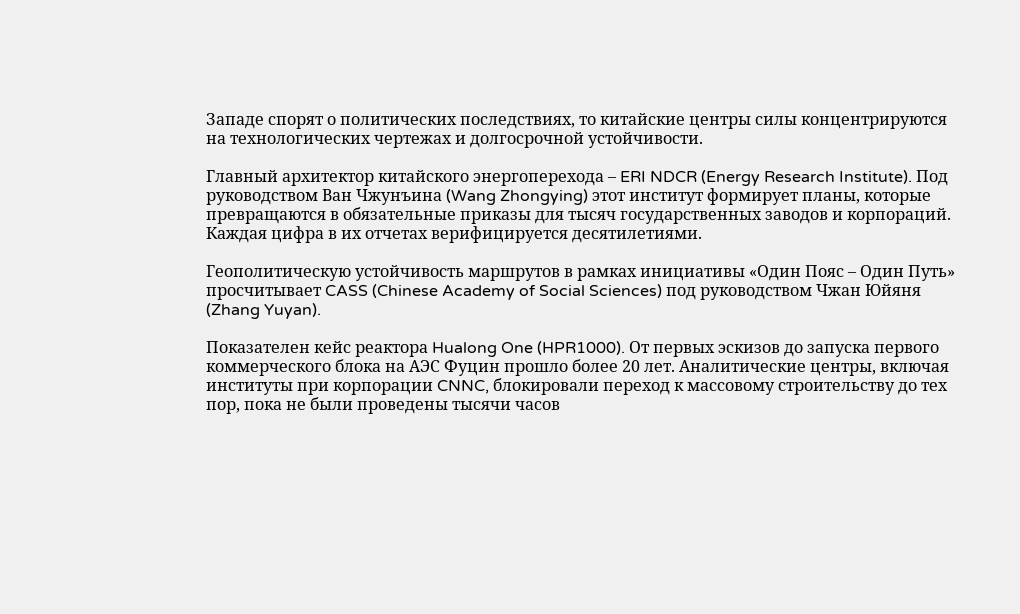Западе спорят о политических последствиях, то китайские центры силы концентрируются на технологических чертежах и долгосрочной устойчивости.

Главный архитектор китайского энергоперехода – ERI NDCR (Energy Research Institute). Под руководством Ван Чжунъина (Wang Zhongying) этот институт формирует планы, которые превращаются в обязательные приказы для тысяч государственных заводов и корпораций. Каждая цифра в их отчетах верифицируется десятилетиями.

Геополитическую устойчивость маршрутов в рамках инициативы «Один Пояс – Один Путь» просчитывает CASS (Chinese Academy of Social Sciences) под руководством Чжан Юйяня (Zhang Yuyan).

Показателен кейс реактора Hualong One (HPR1000). От первых эскизов до запуска первого коммерческого блока на АЭС Фуцин прошло более 20 лет. Аналитические центры, включая институты при корпорации CNNC, блокировали переход к массовому строительству до тех пор, пока не были проведены тысячи часов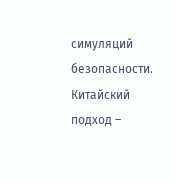симуляций безопасности. Китайский подход –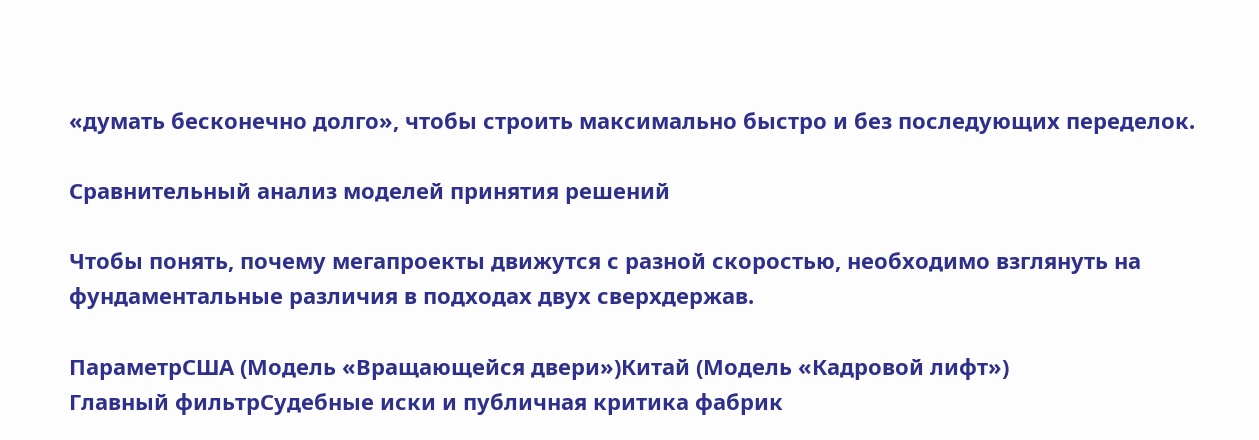«думать бесконечно долго», чтобы строить максимально быстро и без последующих переделок.

Сравнительный анализ моделей принятия решений

Чтобы понять, почему мегапроекты движутся с разной скоростью, необходимо взглянуть на фундаментальные различия в подходах двух сверхдержав.

ПараметрСША (Модель «Вращающейся двери»)Китай (Модель «Кадровой лифт»)
Главный фильтрСудебные иски и публичная критика фабрик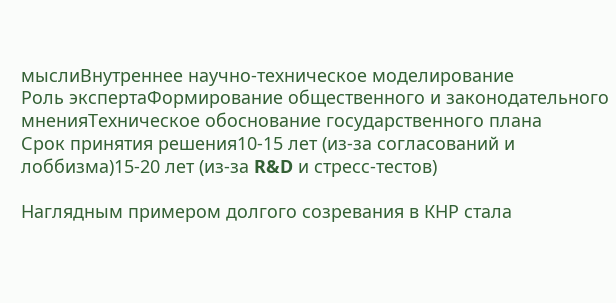мыслиВнутреннее научно-техническое моделирование
Роль экспертаФормирование общественного и законодательного мненияТехническое обоснование государственного плана
Срок принятия решения10-15 лет (из-за согласований и лоббизма)15-20 лет (из-за R&D и стресс-тестов)

Наглядным примером долгого созревания в КНР стала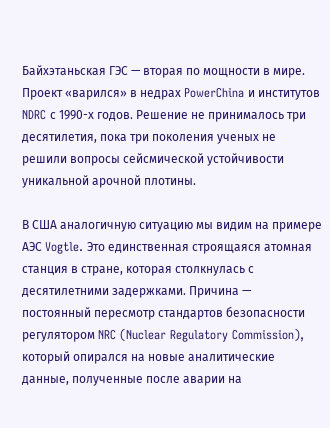Байхэтаньская ГЭС — вторая по мощности в мире. Проект «варился» в недрах PowerChina и институтов NDRC с 1990-х годов. Решение не принималось три десятилетия, пока три поколения ученых не решили вопросы сейсмической устойчивости уникальной арочной плотины.

В США аналогичную ситуацию мы видим на примере АЭС Vogtle. Это единственная строящаяся атомная станция в стране, которая столкнулась с десятилетними задержками. Причина — постоянный пересмотр стандартов безопасности регулятором NRC (Nuclear Regulatory Commission), который опирался на новые аналитические данные, полученные после аварии на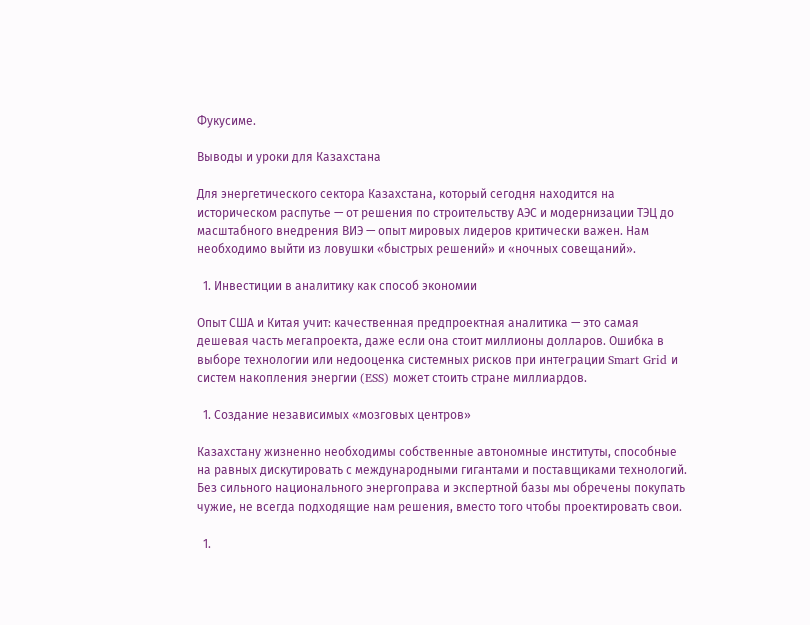Фукусиме.

Выводы и уроки для Казахстана

Для энергетического сектора Казахстана, который сегодня находится на историческом распутье — от решения по строительству АЭС и модернизации ТЭЦ до масштабного внедрения ВИЭ — опыт мировых лидеров критически важен. Нам необходимо выйти из ловушки «быстрых решений» и «ночных совещаний».

  1. Инвестиции в аналитику как способ экономии

Опыт США и Китая учит: качественная предпроектная аналитика — это самая дешевая часть мегапроекта, даже если она стоит миллионы долларов. Ошибка в выборе технологии или недооценка системных рисков при интеграции Smart Grid и систем накопления энергии (ESS) может стоить стране миллиардов.

  1. Создание независимых «мозговых центров»

Казахстану жизненно необходимы собственные автономные институты, способные на равных дискутировать с международными гигантами и поставщиками технологий. Без сильного национального энергоправа и экспертной базы мы обречены покупать чужие, не всегда подходящие нам решения, вместо того чтобы проектировать свои.

  1.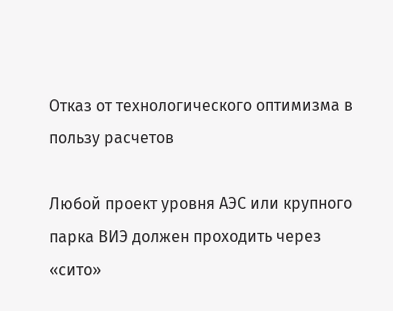Отказ от технологического оптимизма в пользу расчетов

Любой проект уровня АЭС или крупного парка ВИЭ должен проходить через «сито»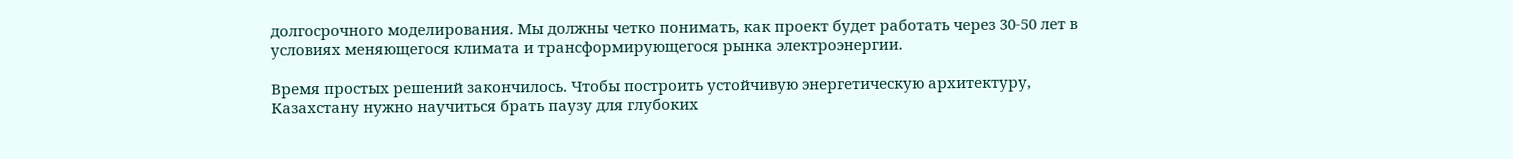долгосрочного моделирования. Мы должны четко понимать, как проект будет работать через 30-50 лет в условиях меняющегося климата и трансформирующегося рынка электроэнергии.

Время простых решений закончилось. Чтобы построить устойчивую энергетическую архитектуру, Казахстану нужно научиться брать паузу для глубоких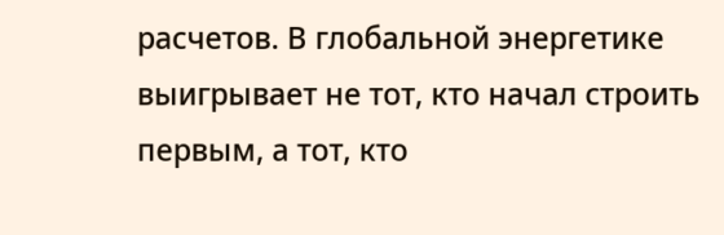расчетов. В глобальной энергетике выигрывает не тот, кто начал строить первым, а тот, кто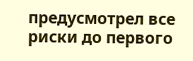предусмотрел все риски до первого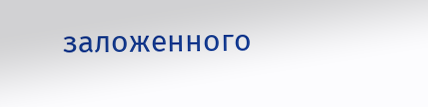заложенного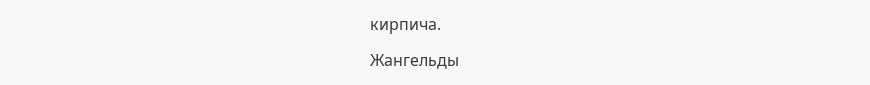кирпича.

Жангельды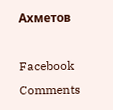Ахметов

Facebook Comments